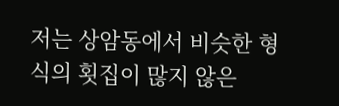저는 상암동에서 비슷한 형식의 횟집이 많지 않은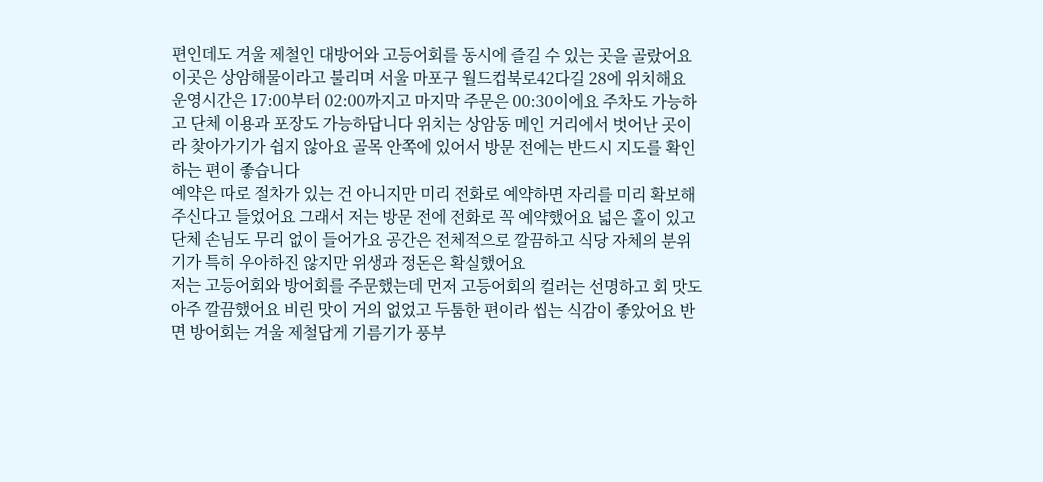편인데도 겨울 제철인 대방어와 고등어회를 동시에 즐길 수 있는 곳을 골랐어요 이곳은 상암해물이라고 불리며 서울 마포구 월드컵북로42다길 28에 위치해요 운영시간은 17:00부터 02:00까지고 마지막 주문은 00:30이에요 주차도 가능하고 단체 이용과 포장도 가능하답니다 위치는 상암동 메인 거리에서 벗어난 곳이라 찾아가기가 쉽지 않아요 골목 안쪽에 있어서 방문 전에는 반드시 지도를 확인하는 편이 좋습니다
예약은 따로 절차가 있는 건 아니지만 미리 전화로 예약하면 자리를 미리 확보해 주신다고 들었어요 그래서 저는 방문 전에 전화로 꼭 예약했어요 넓은 홀이 있고 단체 손님도 무리 없이 들어가요 공간은 전체적으로 깔끔하고 식당 자체의 분위기가 특히 우아하진 않지만 위생과 정돈은 확실했어요
저는 고등어회와 방어회를 주문했는데 먼저 고등어회의 컬러는 선명하고 회 맛도 아주 깔끔했어요 비린 맛이 거의 없었고 두툼한 편이라 씹는 식감이 좋았어요 반면 방어회는 겨울 제철답게 기름기가 풍부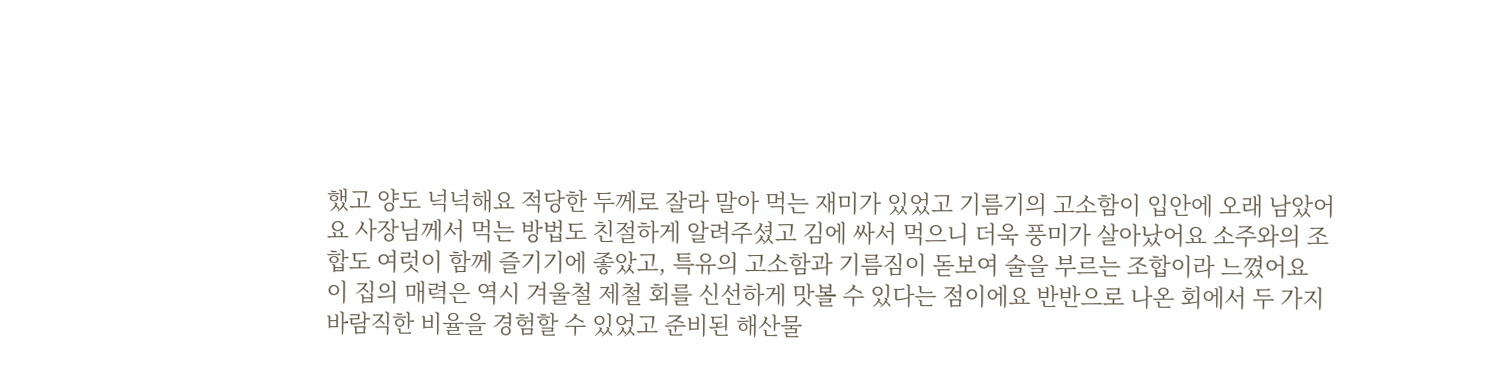했고 양도 넉넉해요 적당한 두께로 잘라 말아 먹는 재미가 있었고 기름기의 고소함이 입안에 오래 남았어요 사장님께서 먹는 방법도 친절하게 알려주셨고 김에 싸서 먹으니 더욱 풍미가 살아났어요 소주와의 조합도 여럿이 함께 즐기기에 좋았고, 특유의 고소함과 기름짐이 돋보여 술을 부르는 조합이라 느꼈어요
이 집의 매력은 역시 겨울철 제철 회를 신선하게 맛볼 수 있다는 점이에요 반반으로 나온 회에서 두 가지 바람직한 비율을 경험할 수 있었고 준비된 해산물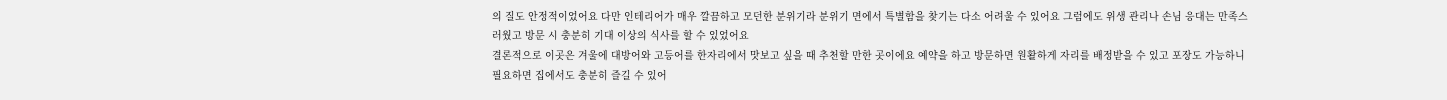의 질도 안정적이었어요 다만 인테리어가 매우 깔끔하고 모던한 분위기라 분위기 면에서 특별함을 찾기는 다소 어려울 수 있어요 그럼에도 위생 관리나 손님 응대는 만족스러웠고 방문 시 충분히 기대 이상의 식사를 할 수 있었어요
결론적으로 이곳은 겨울에 대방어와 고등어를 한자리에서 맛보고 싶을 때 추천할 만한 곳이에요 예약을 하고 방문하면 원활하게 자리를 배정받을 수 있고 포장도 가능하니 필요하면 집에서도 충분히 즐길 수 있어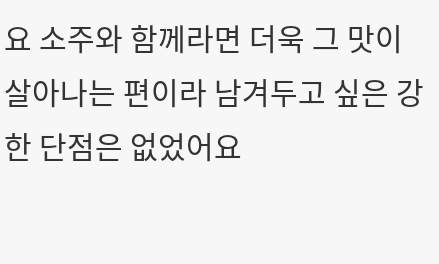요 소주와 함께라면 더욱 그 맛이 살아나는 편이라 남겨두고 싶은 강한 단점은 없었어요